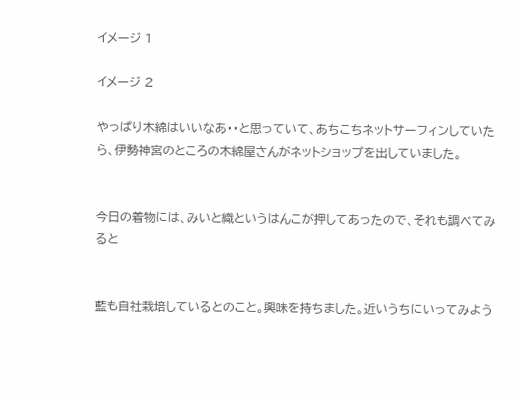イメージ 1

イメージ 2

やっぱり木綿はいいなあ・・と思っていて、あちこちネットサーフィンしていたら、伊勢神宮のところの木綿屋さんがネットショップを出していました。


今日の着物には、みいと織というはんこが押してあったので、それも調べてみると


藍も自社栽培しているとのこと。興味を持ちました。近いうちにいってみよう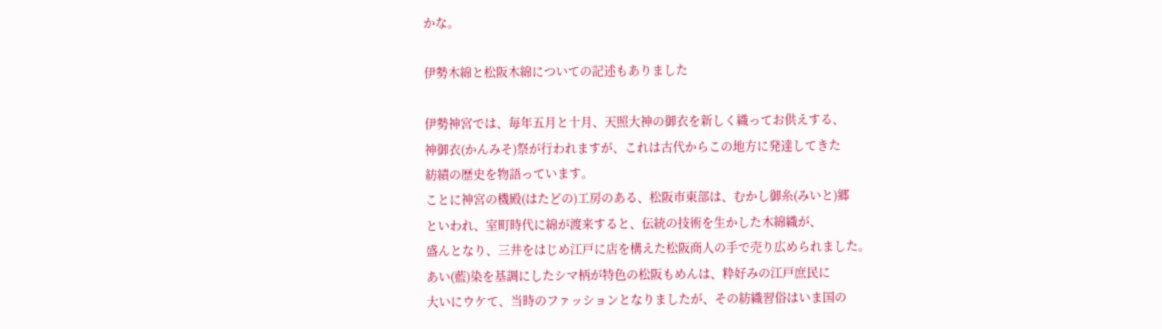かな。

伊勢木綿と松阪木綿についての記述もありました

伊勢神宮では、毎年五月と十月、天照大神の御衣を新しく織ってお供えする、
神御衣(かんみそ)祭が行われますが、これは古代からこの地方に発達してきた
紡績の歴史を物語っています。
ことに神宮の機殿(はたどの)工房のある、松阪市東部は、むかし御糸(みいと)郷
といわれ、室町時代に綿が渡来すると、伝統の技術を生かした木綿織が、
盛んとなり、三井をはじめ江戸に店を構えた松阪商人の手で売り広められました。
あい(藍)染を基調にしたシマ柄が特色の松阪もめんは、粋好みの江戸庶民に
大いにウケて、当時のファッションとなりましたが、その紡織習俗はいま国の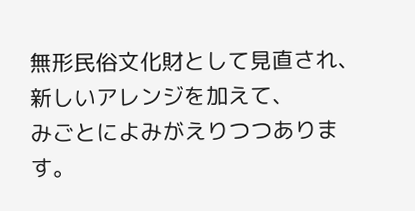無形民俗文化財として見直され、新しいアレンジを加えて、
みごとによみがえりつつあります。